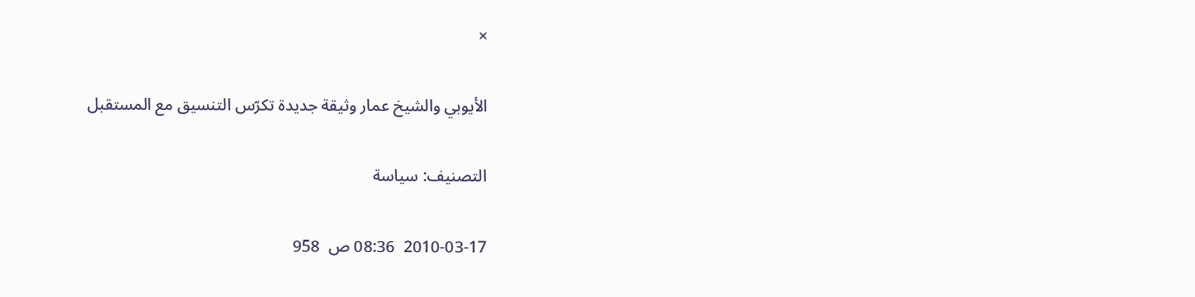×

الأيوبي والشيخ عمار وثيقة جديدة تكرّس التنسيق مع المستقبل

التصنيف: سياسة

2010-03-17  08:36 ص  958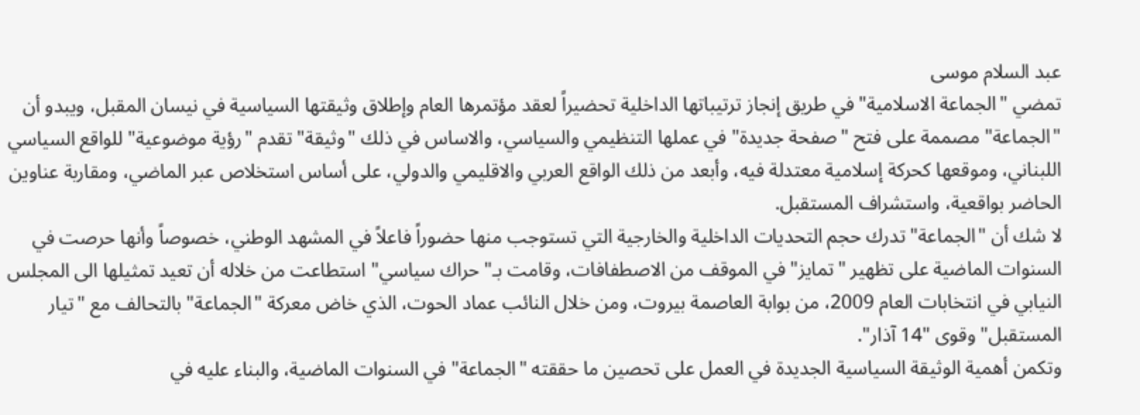عبد السلام موسى
تمضي "الجماعة الاسلامية" في طريق إنجاز ترتيباتها الداخلية تحضيراً لعقد مؤتمرها العام وإطلاق وثيقتها السياسية في نيسان المقبل، ويبدو أن "الجماعة" مصممة على فتح "صفحة جديدة" في عملها التنظيمي والسياسي، والاساس في ذلك "وثيقة" تقدم "رؤية موضوعية" للواقع السياسي اللبناني، وموقعها كحركة إسلامية معتدلة فيه، وأبعد من ذلك الواقع العربي والاقليمي والدولي، على أساس استخلاص عبر الماضي، ومقاربة عناوين الحاضر بواقعية، واستشراف المستقبل.
لا شك أن "الجماعة" تدرك حجم التحديات الداخلية والخارجية التي تستوجب منها حضوراً فاعلاً في المشهد الوطني، خصوصاً وأنها حرصت في السنوات الماضية على تظهير "تمايز" في الموقف من الاصطفافات، وقامت بـ"حراك سياسي" استطاعت من خلاله أن تعيد تمثيلها الى المجلس النيابي في انتخابات العام 2009، من بوابة العاصمة بيروت، ومن خلال النائب عماد الحوت، الذي خاض معركة "الجماعة" بالتحالف مع "تيار المستقبل" وقوى "14 آذار".
وتكمن أهمية الوثيقة السياسية الجديدة في العمل على تحصين ما حققته "الجماعة" في السنوات الماضية، والبناء عليه في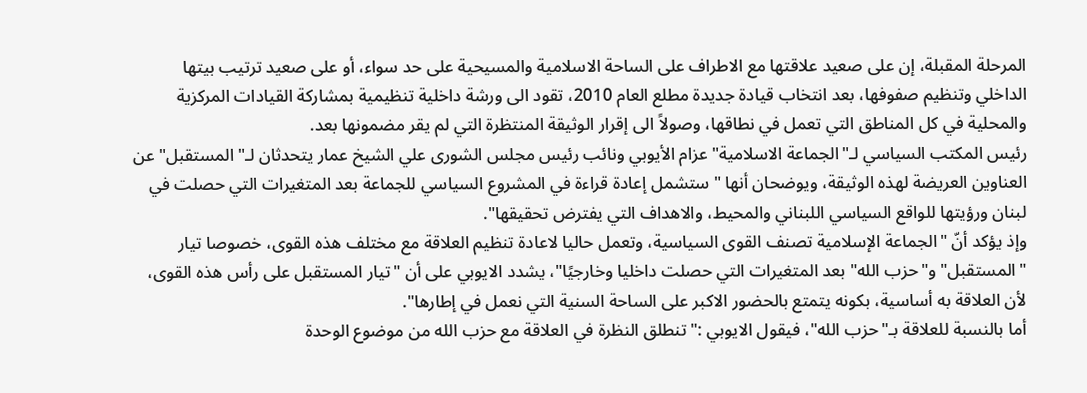المرحلة المقبلة، إن على صعيد علاقتها مع الاطراف على الساحة الاسلامية والمسيحية على حد سواء، أو على صعيد ترتيب بيتها الداخلي وتنظيم صفوفها، بعد انتخاب قيادة جديدة مطلع العام 2010، تقود الى ورشة داخلية تنظيمية بمشاركة القيادات المركزية والمحلية في كل المناطق التي تعمل في نطاقها، وصولاً الى إقرار الوثيقة المنتظرة التي لم يقر مضمونها بعد.
رئيس المكتب السياسي لـ"الجماعة الاسلامية" عزام الأيوبي ونائب رئيس مجلس الشورى علي الشيخ عمار يتحدثان لـ"المستقبل" عن العناوين العريضة لهذه الوثيقة، ويوضحان أنها "ستشمل إعادة قراءة في المشروع السياسي للجماعة بعد المتغيرات التي حصلت في لبنان ورؤيتها للواقع السياسي اللبناني والمحيط، والاهداف التي يفترض تحقيقها".
وإذ يؤكد أنّ "الجماعة الإسلامية تصنف القوى السياسية، وتعمل حاليا لاعادة تنظيم العلاقة مع مختلف هذه القوى، خصوصا تيار "المستقبل" و"حزب الله" بعد المتغيرات التي حصلت داخليا وخارجيًا"، يشدد الايوبي على أن "تيار المستقبل على رأس هذه القوى، لأن العلاقة به أساسية، بكونه يتمتع بالحضور الاكبر على الساحة السنية التي نعمل في إطارها".
أما بالنسبة للعلاقة بـ"حزب الله"، فيقول الايوبي :" تنطلق النظرة في العلاقة مع حزب الله من موضوع الوحدة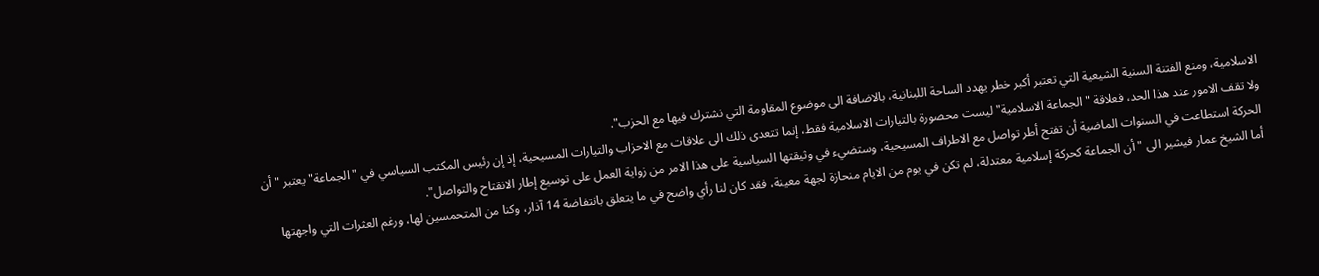الاسلامية، ومنع الفتنة السنية الشيعية التي تعتبر أكبر خطر يهدد الساحة اللبنانية، بالاضافة الى موضوع المقاومة التي نشترك فيها مع الحزب".
ولا تقف الامور عند هذا الحد، فعلاقة "الجماعة الاسلامية" ليست محصورة بالتيارات الاسلامية فقط، إنما تتعدى ذلك الى علاقات مع الاحزاب والتيارات المسيحية، إذ إن رئيس المكتب السياسي في "الجماعة" يعتبر "أن الحركة استطاعت في السنوات الماضية أن تفتح أطر تواصل مع الاطراف المسيحية، وستضيء في وثيقتها السياسية على هذا الامر من زواية العمل على توسيع إطار الانقتاح والتواصل".
أما الشيخ عمار فيشير الى "أن الجماعة كحركة إسلامية معتدلة، لم تكن في يوم من الايام منحازة لجهة معينة، فقد كان لنا رأي واضح في ما يتعلق بانتفاضة 14 آذار، وكنا من المتحمسين لها، ورغم العثرات التي واجهتها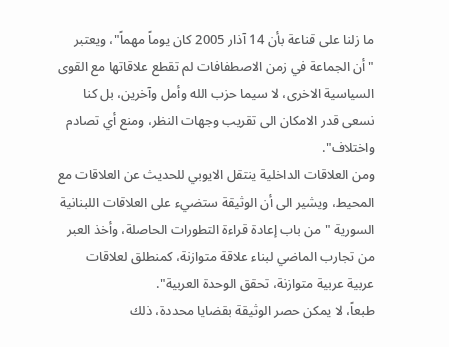ما زلنا على قناعة بأن 14 آذار 2005 كان يوماً مهماً"، ويعتبر "أن الجماعة في زمن الاصطفافات لم تقطع علاقاتها مع القوى السياسية الاخرى، لا سيما حزب الله وأمل وآخرين، بل كنا نسعى قدر الامكان الى تقريب وجهات النظر، ومنع أي تصادم واختلاف".
ومن العلاقات الداخلية ينتقل الايوبي للحديث عن العلاقات مع المحيط، ويشير الى أن الوثيقة ستضيء على العلاقات اللبنانية السورية "من باب إعادة قراءة التطورات الحاصلة، وأخذ العبر من تجارب الماضي لبناء علاقة متوازنة، كمنطلق لعلاقات عربية عربية متوازنة، تحقق الوحدة العربية".
طبعاً، لا يمكن حصر الوثيقة بقضايا محددة، ذلك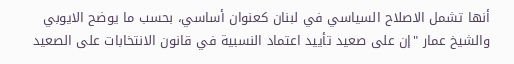أنها تشمل الاصلاح السياسي في لبنان كعنوان أساسي، بحسب ما يوضح الايوبي والشيخ عمار "إن على صعيد تأييد اعتماد النسبية في قانون الانتخابات على الصعيد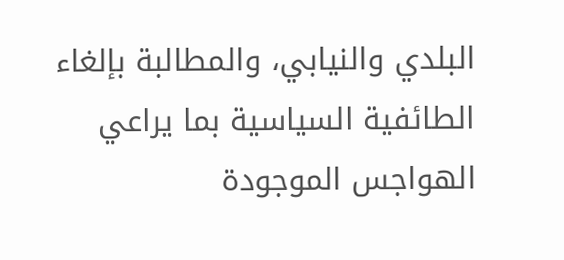البلدي والنيابي، والمطالبة بإلغاء الطائفية السياسية بما يراعي الهواجس الموجودة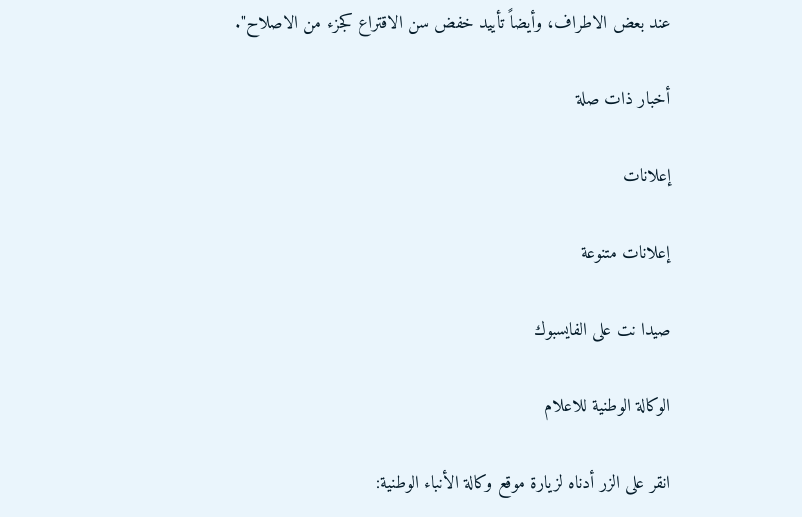عند بعض الاطراف، وأيضاً تأييد خفض سن الاقتراع كجزء من الاصلاح".

أخبار ذات صلة

إعلانات

إعلانات متنوعة

صيدا نت على الفايسبوك

الوكالة الوطنية للاعلام

انقر على الزر أدناه لزيارة موقع وكالة الأنباء الوطنية: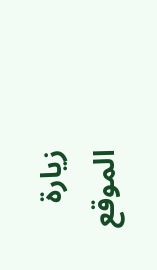زيارة الموقع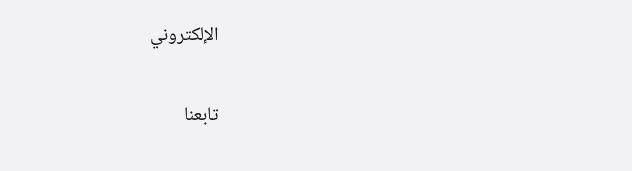الإلكتروني

تابعنا